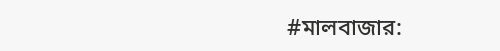#মালবাজার: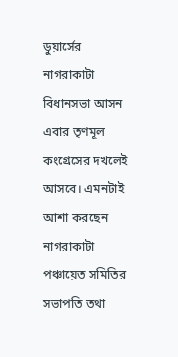ডুয়ার্সের নাগরাকাটা বিধানসভা আসন এবার তৃণমূল কংগ্রেসের দখলেই আসবে। এমনটাই আশা করছেন নাগরাকাটা পঞ্চায়েত সমিতির সভাপতি তথা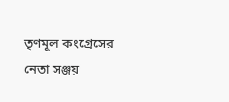তৃণমূল কংগ্রেসের নেতা সঞ্জয়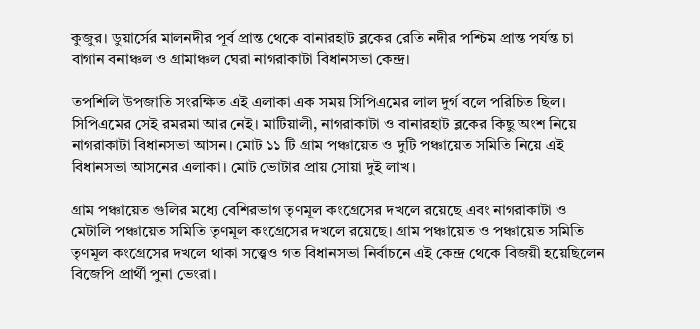কুজুর। ডুয়ার্সের মালনদীর পূর্ব প্রান্ত থেকে বানারহাট ব্লকের রেতি নদীর পশ্চিম প্রান্ত পর্যন্ত চা বাগান বনাঞ্চল ও গ্রামাঞ্চল ঘেরা নাগরাকাটা বিধানসভা কেন্দ্র।

তপশিলি উপজাতি সংরক্ষিত এই এলাকা এক সময় সিপিএমের লাল দুর্গ বলে পরিচিত ছিল। সিপিএমের সেই রমরমা আর নেই। মাটিয়ালী, নাগরাকাটা ও বানারহাট ব্লকের কিছু অংশ নিয়ে নাগরাকাটা বিধানসভা আসন। মোট ১১ টি গ্রাম পঞ্চায়েত ও দুটি পঞ্চায়েত সমিতি নিয়ে এই বিধানসভা আসনের এলাকা। মোট ভোটার প্রায় সোয়া দুই লাখ।

গ্রাম পঞ্চায়েত গুলির মধ্যে বেশিরভাগ তৃণমূল কংগ্রেসের দখলে রয়েছে এবং নাগরাকাটা ও মেটালি পঞ্চায়েত সমিতি তৃণমূল কংগ্রেসের দখলে রয়েছে। গ্রাম পঞ্চায়েত ও পঞ্চায়েত সমিতি তৃণমূল কংগ্রেসের দখলে থাকা সত্ত্বেও গত বিধানসভা নির্বাচনে এই কেন্দ্র থেকে বিজয়ী হয়েছিলেন বিজেপি প্রার্থী পুনা ভেংরা।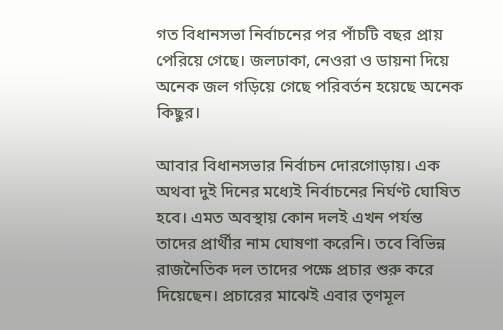গত বিধানসভা নির্বাচনের পর পাঁচটি বছর প্রায় পেরিয়ে গেছে। জলঢাকা, নেওরা ও ডায়না দিয়ে অনেক জল গড়িয়ে গেছে পরিবর্তন হয়েছে অনেক কিছুর।

আবার বিধানসভার নির্বাচন দোরগোড়ায়। এক অথবা দুই দিনের মধ্যেই নির্বাচনের নির্ঘণ্ট ঘোষিত হবে। এমত অবস্থায় কোন দলই এখন পর্যন্ত তাদের প্রার্থীর নাম ঘোষণা করেনি। তবে বিভিন্ন রাজনৈতিক দল তাদের পক্ষে প্রচার শুরু করে দিয়েছেন। প্রচারের মাঝেই এবার তৃণমূল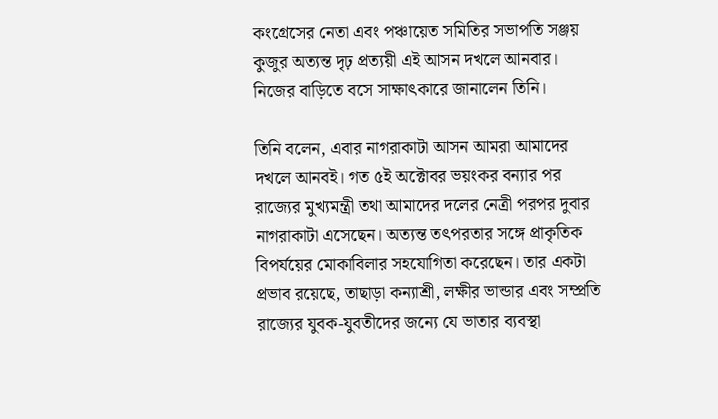কংগ্রেসের নেতা এবং পঞ্চায়েত সমিতির সভাপতি সঞ্জয় কুজুর অত্যন্ত দৃঢ় প্রত্যয়ী এই আসন দখলে আনবার। নিজের বাড়িতে বসে সাক্ষাৎকারে জানালেন তিনি।

তিনি বলেন, এবার নাগরাকাটা আসন আমরা আমাদের দখলে আনবই। গত ৫ই অক্টোবর ভয়ংকর বন্যার পর রাজ্যের মুখ্যমন্ত্রী তথা আমাদের দলের নেত্রী পরপর দুবার নাগরাকাটা এসেছেন। অত্যন্ত তৎপরতার সঙ্গে প্রাকৃতিক বিপর্যয়ের মোকাবিলার সহযোগিতা করেছেন। তার একটা প্রভাব রয়েছে, তাছাড়া কন্যাশ্রী, লক্ষীর ভান্ডার এবং সম্প্রতি রাজ্যের যুবক-যুবতীদের জন্যে যে ভাতার ব্যবস্থা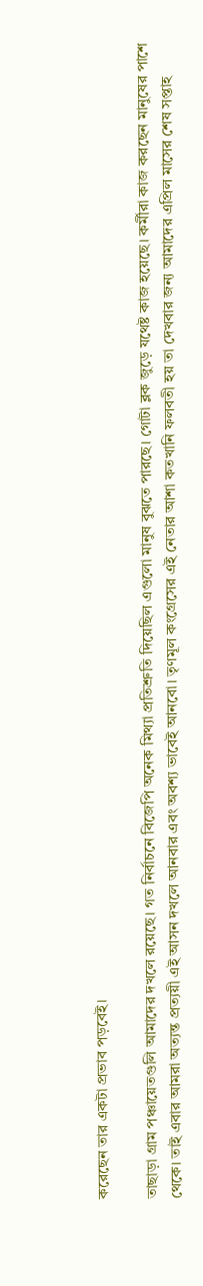করেছেন তার একটা প্রভাব পড়বেই।

তাছাড়া গ্রাম পঞ্চায়েতগুলি আমাদের দখলে রয়েছে। গত নির্বাচনে বিজেপি অনেক মিথ্যা প্রতিশ্রুতি দিয়েছিল এগুলো মানুষ বুঝতে পারছে। গোটা ব্লক জুড়ে যথেষ্ট কাজ হয়েছে। কর্মীরা কাজ করছেন মানুষের পাশে থেকে। তাই এবার আমরা অত্যন্ত প্রত্যয়ী এই আসন দখলে আনবার এবং অবশ্য ভাবেই আনবো। তৃণমূল কংগ্রেসের এই নেতার আশা কতখানি ফলবতী হয় তা দেখবার জন্য আমাদের এপ্রিল মাসের শেষ সপ্তাহ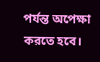পর্যন্ত অপেক্ষা করতে হবে।